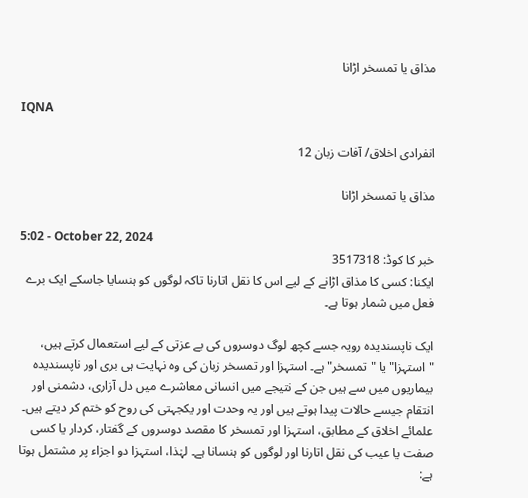مذاق یا تمسخر اڑانا

IQNA

انفرادی اخلاق/ آفات زبان 12

مذاق یا تمسخر اڑانا

5:02 - October 22, 2024
خبر کا کوڈ: 3517318
ایکنا: کسی کا مذاق اڑانے کے لیے اس کا نقل اتارنا تاکہ لوگوں کو ہنسایا جاسکے ایک برے فعل میں شمار ہوتا ہے۔

ایک ناپسندیدہ رویہ جسے کچھ لوگ دوسروں کی بے عزتی کے لیے استعمال کرتے ہیں، "استہزا" یا "تمسخر" ہے۔ استہزا اور تمسخر زبان کی وہ نہایت ہی بری اور ناپسندیدہ بیماریوں میں سے ہیں جن کے نتیجے میں انسانی معاشرے میں دل آزاری، دشمنی اور انتقام جیسے حالات پیدا ہوتے ہیں اور یہ وحدت اور یکجہتی کی روح کو ختم کر دیتے ہیں۔ علمائے اخلاق کے مطابق، استہزا اور تمسخر کا مقصد دوسروں کے گفتار، کردار یا کسی صفت یا عیب کی نقل اتارنا اور لوگوں کو ہنسانا ہے۔ لہٰذا، استہزا دو اجزاء پر مشتمل ہوتا ہے: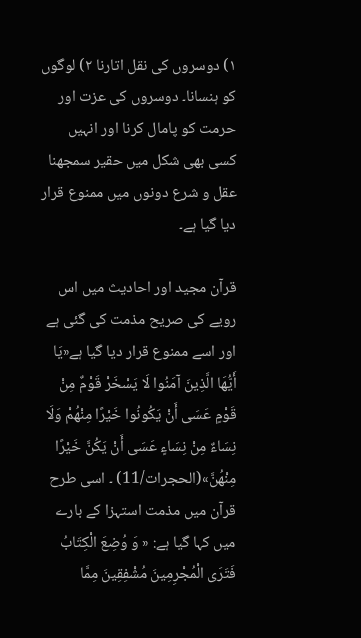۱) دوسروں کی نقل اتارنا ۲) لوگوں کو ہنسانا۔ دوسروں کی عزت اور حرمت کو پامال کرنا اور انہیں کسی بھی شکل میں حقیر سمجھنا عقل و شرع دونوں میں ممنوع قرار دیا گیا ہے۔

قرآن مجید اور احادیث میں اس رویے کی صریح مذمت کی گئی ہے اور اسے ممنوع قرار دیا گیا ہے«يَا أَيُّهَا الَّذِينَ آمَنُوا لَا يَسْخَرْ قَوْمٌ مِنْ قَوْمٍ عَسَى أَنْ يَكُونُوا خَيْرًا مِنْهُمْ وَلَا نِسَاءٌ مِنْ نِسَاءٍ عَسَى أَنْ يَكُنَّ خَيْرًا مِنْهُنَّ»(الحجرات/11) ۔ اسی طرح قرآن میں مذمت استہزا کے بارے میں کہا گیا ہے: « وَ وُضِعَ الْكِتَابُ فَتَرَى الْمُجْرِمِينَ مُشْفِقِينَ مِمَّا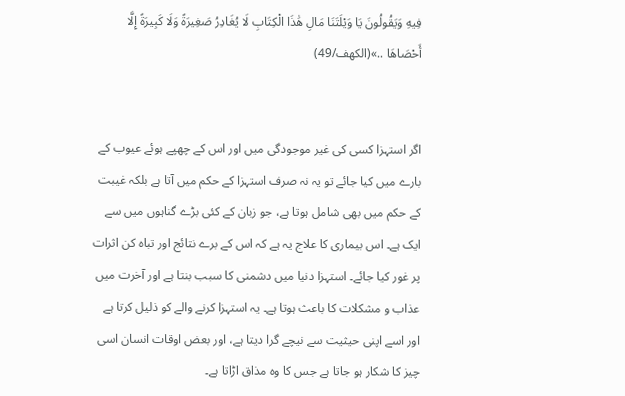فِيهِ وَيَقُولُونَ يَا وَيْلَتَنَا مَالِ هَٰذَا الْكِتَابِ لَا يُغَادِرُ صَغِيرَةً وَلَا كَبِيرَةً إِلَّا أَحْصَاهَا ..»(الکهف/49)


اگر استہزا کسی کی غیر موجودگی میں اور اس کے چھپے ہوئے عیوب کے بارے میں کیا جائے تو یہ نہ صرف استہزا کے حکم میں آتا ہے بلکہ غیبت کے حکم میں بھی شامل ہوتا ہے، جو زبان کے کئی بڑے گناہوں میں سے ایک ہے۔ اس بیماری کا علاج یہ ہے کہ اس کے برے نتائج اور تباہ کن اثرات پر غور کیا جائے۔ استہزا دنیا میں دشمنی کا سبب بنتا ہے اور آخرت میں عذاب و مشکلات کا باعث ہوتا ہے۔ یہ استہزا کرنے والے کو ذلیل کرتا ہے اور اسے اپنی حیثیت سے نیچے گرا دیتا ہے، اور بعض اوقات انسان اسی چیز کا شکار ہو جاتا ہے جس کا وہ مذاق اڑاتا ہے۔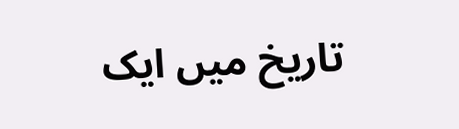تاریخ میں ایک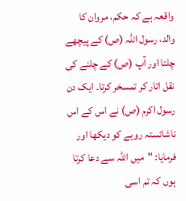واقعہ ہے کہ حکم، مروان کا والد، رسول اللہ (ص) کے پیچھے چلتا اور آپ (ص) کے چلنے کی نقل اتار کر تمسخر کرتا۔ ایک دن رسول اکرم (ص) نے اس کے اس ناشائستہ رویے کو دیکھا اور فرمایا: "میں اللہ سے دعا کرتا ہوں کہ تم اسی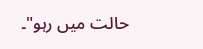حالت میں رہو"۔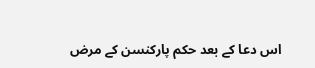اس دعا کے بعد حکم پارکنسن کے مرض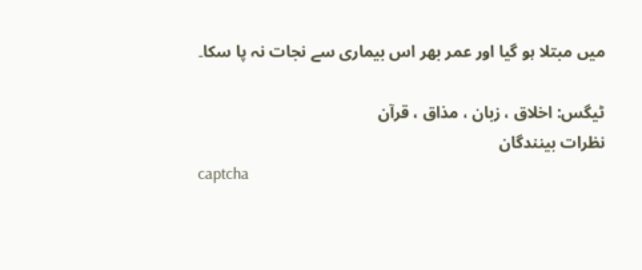میں مبتلا ہو گیا اور عمر بھر اس بیماری سے نجات نہ پا سکا۔

ٹیگس: اخلاق ، زبان ، مذاق ، قرآن
نظرات بینندگان
captcha